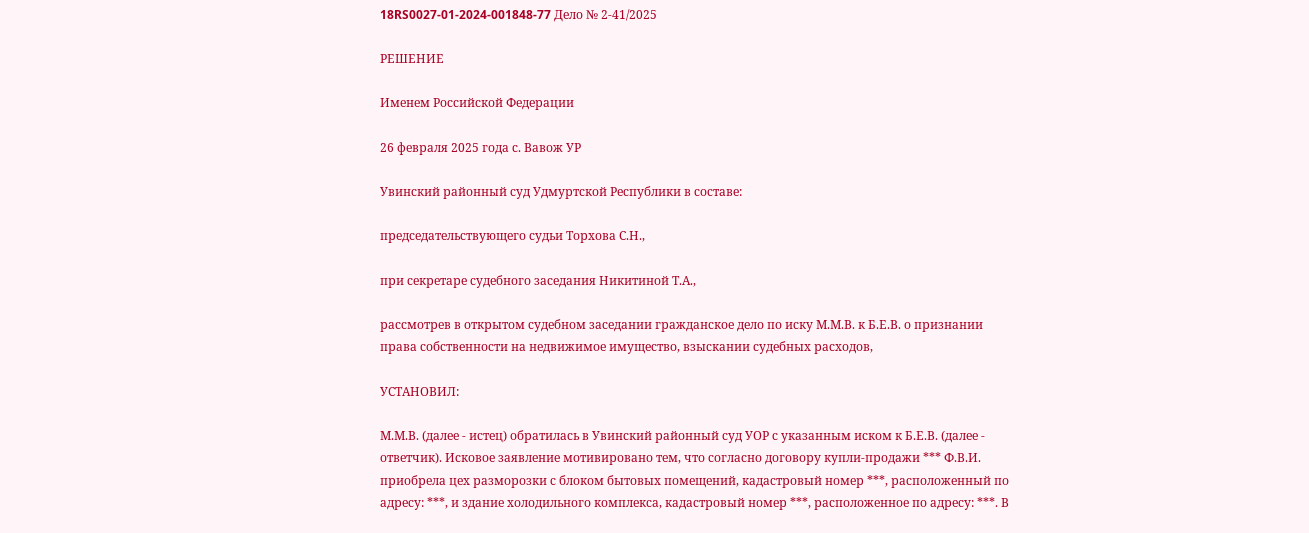18RS0027-01-2024-001848-77 Дело № 2-41/2025

РЕШЕНИЕ

Именем Российской Федерации

26 февраля 2025 года с. Вавож УР

Увинский районный суд Удмуртской Республики в составе:

председательствующего судьи Торхова С.Н.,

при секретаре судебного заседания Никитиной Т.А.,

рассмотрев в открытом судебном заседании гражданское дело по иску М.М.В. к Б.Е.В. о признании права собственности на недвижимое имущество, взыскании судебных расходов,

УСТАНОВИЛ:

М.М.В. (далее - истец) обратилась в Увинский районный суд УОР с указанным иском к Б.Е.В. (далее - ответчик). Исковое заявление мотивировано тем, что согласно договору купли-продажи *** Ф.В.И. приобрела цех разморозки с блоком бытовых помещений, кадастровый номер ***, расположенный по адресу: ***, и здание холодильного комплекса, кадастровый номер ***, расположенное по адресу: ***. В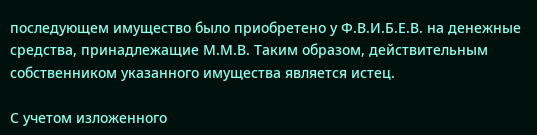последующем имущество было приобретено у Ф.В.И.Б.Е.В. на денежные средства, принадлежащие М.М.В. Таким образом, действительным собственником указанного имущества является истец.

С учетом изложенного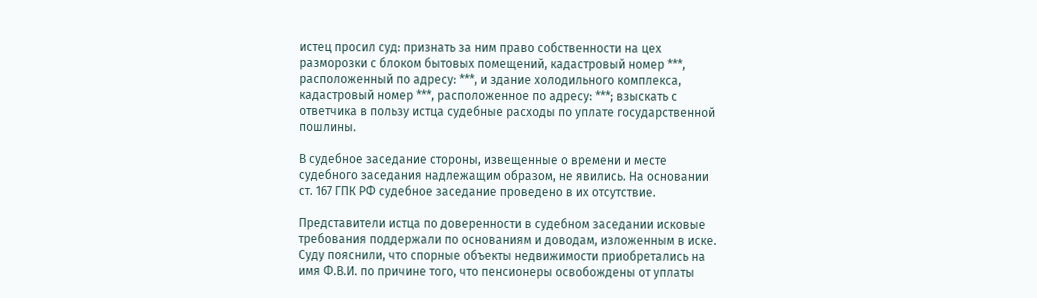истец просил суд: признать за ним право собственности на цех разморозки с блоком бытовых помещений, кадастровый номер ***, расположенный по адресу: ***, и здание холодильного комплекса, кадастровый номер ***, расположенное по адресу: ***; взыскать с ответчика в пользу истца судебные расходы по уплате государственной пошлины.

В судебное заседание стороны, извещенные о времени и месте судебного заседания надлежащим образом, не явились. На основании ст. 167 ГПК РФ судебное заседание проведено в их отсутствие.

Представители истца по доверенности в судебном заседании исковые требования поддержали по основаниям и доводам, изложенным в иске. Суду пояснили, что спорные объекты недвижимости приобретались на имя Ф.В.И. по причине того, что пенсионеры освобождены от уплаты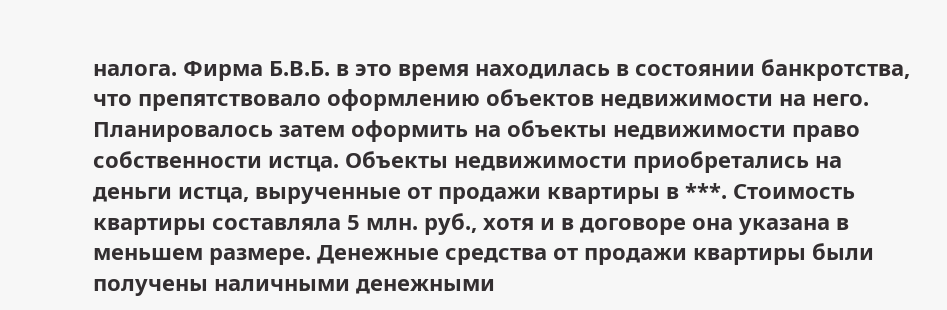налога. Фирма Б.В.Б. в это время находилась в состоянии банкротства, что препятствовало оформлению объектов недвижимости на него. Планировалось затем оформить на объекты недвижимости право собственности истца. Объекты недвижимости приобретались на деньги истца, вырученные от продажи квартиры в ***. Стоимость квартиры составляла 5 млн. руб., хотя и в договоре она указана в меньшем размере. Денежные средства от продажи квартиры были получены наличными денежными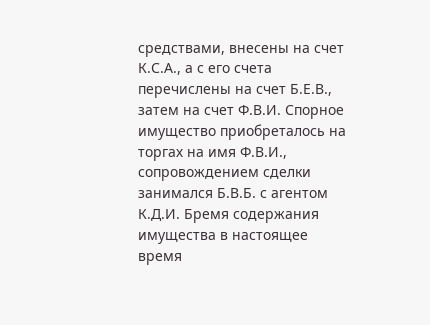средствами, внесены на счет К.С.А., а с его счета перечислены на счет Б.Е.В., затем на счет Ф.В.И. Спорное имущество приобреталось на торгах на имя Ф.В.И., сопровождением сделки занимался Б.В.Б. с агентом К.Д.И. Бремя содержания имущества в настоящее время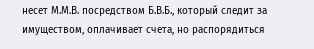несет М.М.В. посредством Б.В.Б., который следит за имуществом, оплачивает счета, но распорядиться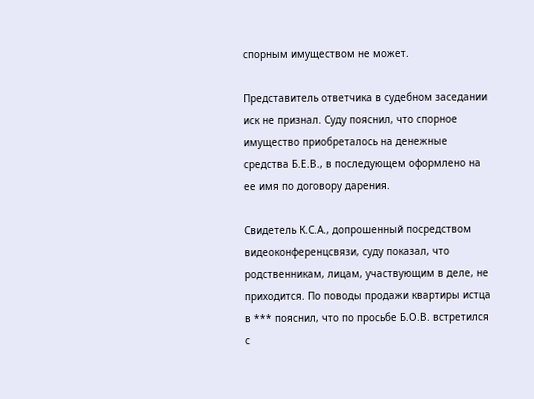спорным имуществом не может.

Представитель ответчика в судебном заседании иск не признал. Суду пояснил, что спорное имущество приобреталось на денежные средства Б.Е.В., в последующем оформлено на ее имя по договору дарения.

Свидетель К.С.А., допрошенный посредством видеоконференцсвязи, суду показал, что родственникам, лицам, участвующим в деле, не приходится. По поводы продажи квартиры истца в *** пояснил, что по просьбе Б.О.В. встретился с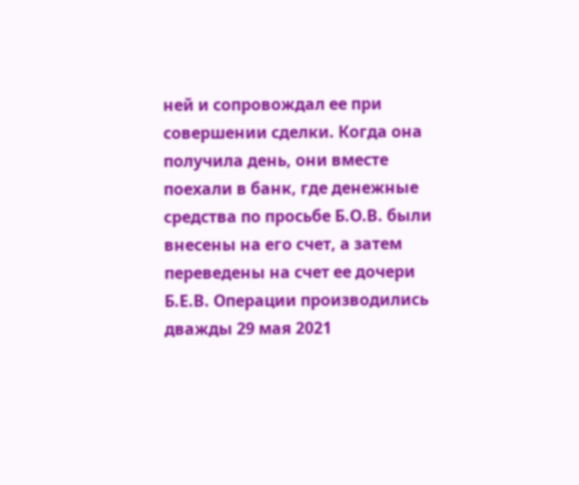ней и сопровождал ее при совершении сделки. Когда она получила день, они вместе поехали в банк, где денежные средства по просьбе Б.О.В. были внесены на его счет, а затем переведены на счет ее дочери Б.Е.В. Операции производились дважды 29 мая 2021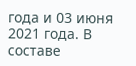года и 03 июня 2021 года. В составе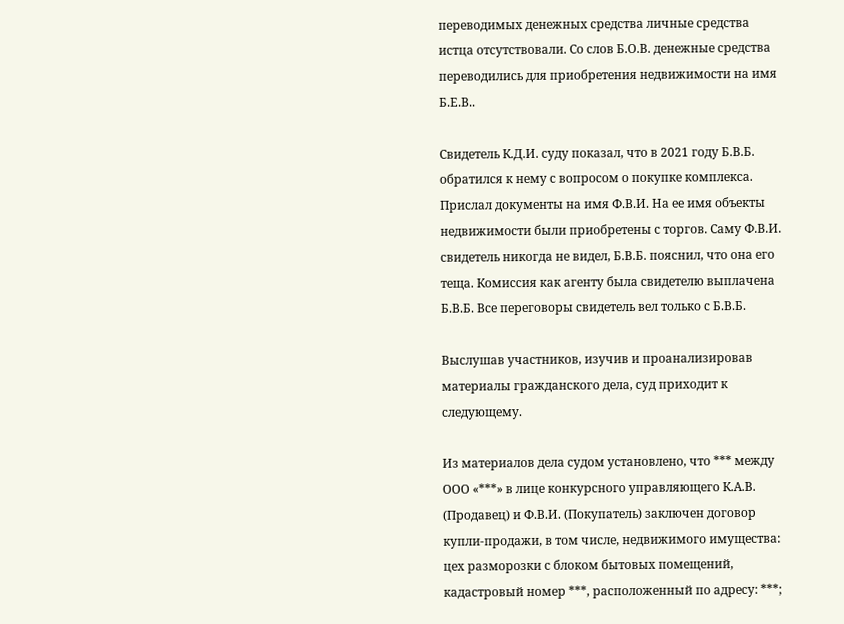переводимых денежных средства личные средства истца отсутствовали. Со слов Б.О.В. денежные средства переводились для приобретения недвижимости на имя Б.Е.В..

Свидетель К.Д.И. суду показал, что в 2021 году Б.В.Б. обратился к нему с вопросом о покупке комплекса. Прислал документы на имя Ф.В.И. На ее имя объекты недвижимости были приобретены с торгов. Саму Ф.В.И. свидетель никогда не видел, Б.В.Б. пояснил, что она его теща. Комиссия как агенту была свидетелю выплачена Б.В.Б. Все переговоры свидетель вел только с Б.В.Б.

Выслушав участников, изучив и проанализировав материалы гражданского дела, суд приходит к следующему.

Из материалов дела судом установлено, что *** между ООО «***» в лице конкурсного управляющего К.А.В. (Продавец) и Ф.В.И. (Покупатель) заключен договор купли-продажи, в том числе, недвижимого имущества: цех разморозки с блоком бытовых помещений, кадастровый номер ***, расположенный по адресу: ***;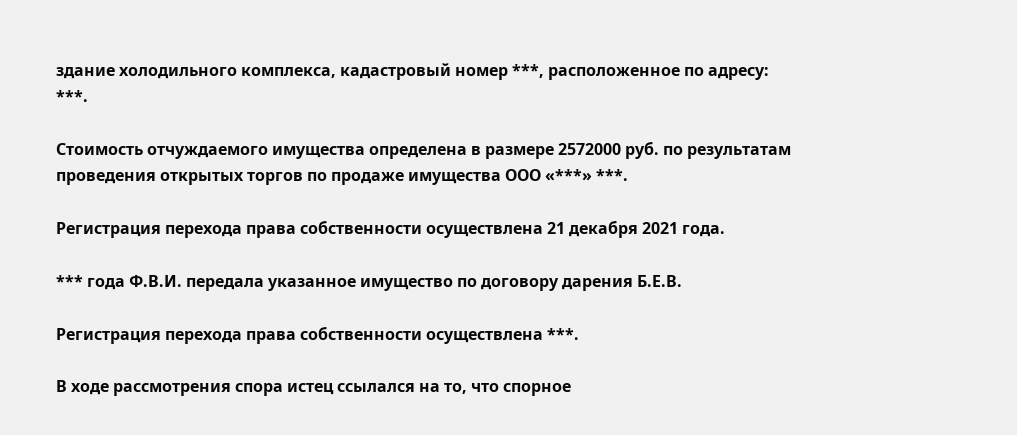здание холодильного комплекса, кадастровый номер ***, расположенное по адресу: ***.

Стоимость отчуждаемого имущества определена в размере 2572000 руб. по результатам проведения открытых торгов по продаже имущества ООО «***» ***.

Регистрация перехода права собственности осуществлена 21 декабря 2021 года.

*** года Ф.В.И. передала указанное имущество по договору дарения Б.Е.В.

Регистрация перехода права собственности осуществлена ***.

В ходе рассмотрения спора истец ссылался на то, что спорное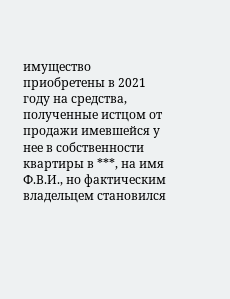имущество приобретены в 2021 году на средства, полученные истцом от продажи имевшейся у нее в собственности квартиры в ***, на имя Ф.В.И., но фактическим владельцем становился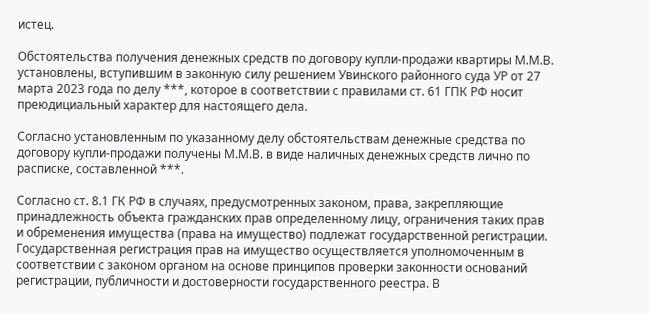истец.

Обстоятельства получения денежных средств по договору купли-продажи квартиры М.М.В. установлены, вступившим в законную силу решением Увинского районного суда УР от 27 марта 2023 года по делу ***, которое в соответствии с правилами ст. 61 ГПК РФ носит преюдициальный характер для настоящего дела.

Согласно установленным по указанному делу обстоятельствам денежные средства по договору купли-продажи получены М.М.В. в виде наличных денежных средств лично по расписке, составленной ***.

Согласно ст. 8.1 ГК РФ в случаях, предусмотренных законом, права, закрепляющие принадлежность объекта гражданских прав определенному лицу, ограничения таких прав и обременения имущества (права на имущество) подлежат государственной регистрации. Государственная регистрация прав на имущество осуществляется уполномоченным в соответствии с законом органом на основе принципов проверки законности оснований регистрации, публичности и достоверности государственного реестра. В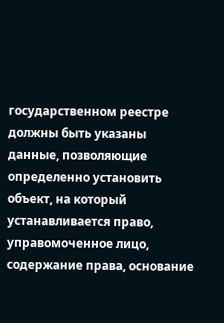государственном реестре должны быть указаны данные, позволяющие определенно установить объект, на который устанавливается право, управомоченное лицо, содержание права, основание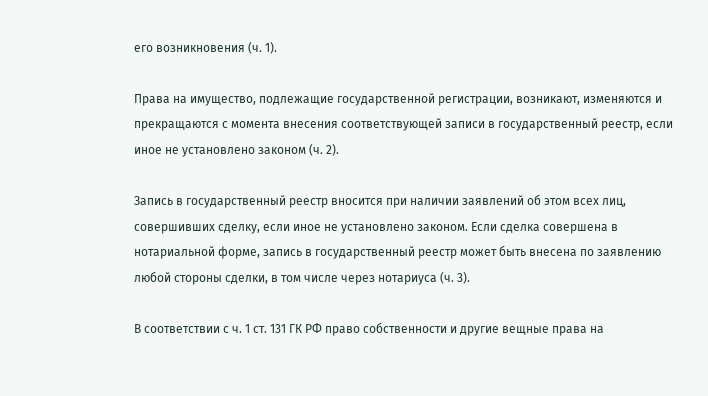его возникновения (ч. 1).

Права на имущество, подлежащие государственной регистрации, возникают, изменяются и прекращаются с момента внесения соответствующей записи в государственный реестр, если иное не установлено законом (ч. 2).

Запись в государственный реестр вносится при наличии заявлений об этом всех лиц, совершивших сделку, если иное не установлено законом. Если сделка совершена в нотариальной форме, запись в государственный реестр может быть внесена по заявлению любой стороны сделки, в том числе через нотариуса (ч. 3).

В соответствии с ч. 1 ст. 131 ГК РФ право собственности и другие вещные права на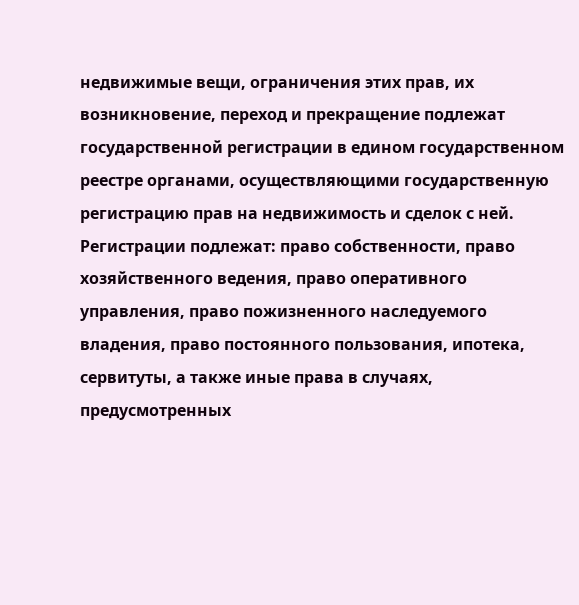недвижимые вещи, ограничения этих прав, их возникновение, переход и прекращение подлежат государственной регистрации в едином государственном реестре органами, осуществляющими государственную регистрацию прав на недвижимость и сделок с ней. Регистрации подлежат: право собственности, право хозяйственного ведения, право оперативного управления, право пожизненного наследуемого владения, право постоянного пользования, ипотека, сервитуты, а также иные права в случаях, предусмотренных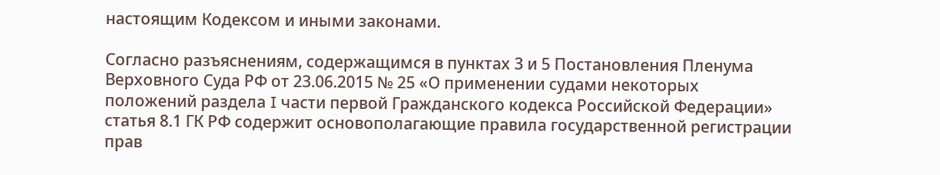настоящим Кодексом и иными законами.

Согласно разъяснениям, содержащимся в пунктах 3 и 5 Постановления Пленума Верховного Суда РФ от 23.06.2015 № 25 «О применении судами некоторых положений раздела I части первой Гражданского кодекса Российской Федерации» статья 8.1 ГК РФ содержит основополагающие правила государственной регистрации прав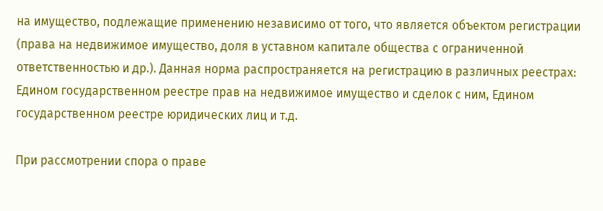на имущество, подлежащие применению независимо от того, что является объектом регистрации (права на недвижимое имущество, доля в уставном капитале общества с ограниченной ответственностью и др.). Данная норма распространяется на регистрацию в различных реестрах: Едином государственном реестре прав на недвижимое имущество и сделок с ним, Едином государственном реестре юридических лиц и т.д.

При рассмотрении спора о праве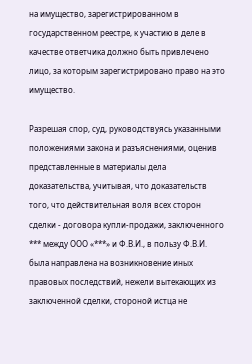на имущество, зарегистрированном в государственном реестре, к участию в деле в качестве ответчика должно быть привлечено лицо, за которым зарегистрировано право на это имущество.

Разрешая спор, суд, руководствуясь указанными положениями закона и разъяснениями, оценив представленные в материалы дела доказательства, учитывая, что доказательств того, что действительная воля всех сторон сделки - договора купли-продажи, заключенного *** между ООО «***» и Ф.В.И., в пользу Ф.В.И. была направлена на возникновение иных правовых последствий, нежели вытекающих из заключенной сделки, стороной истца не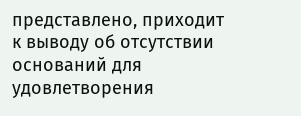представлено, приходит к выводу об отсутствии оснований для удовлетворения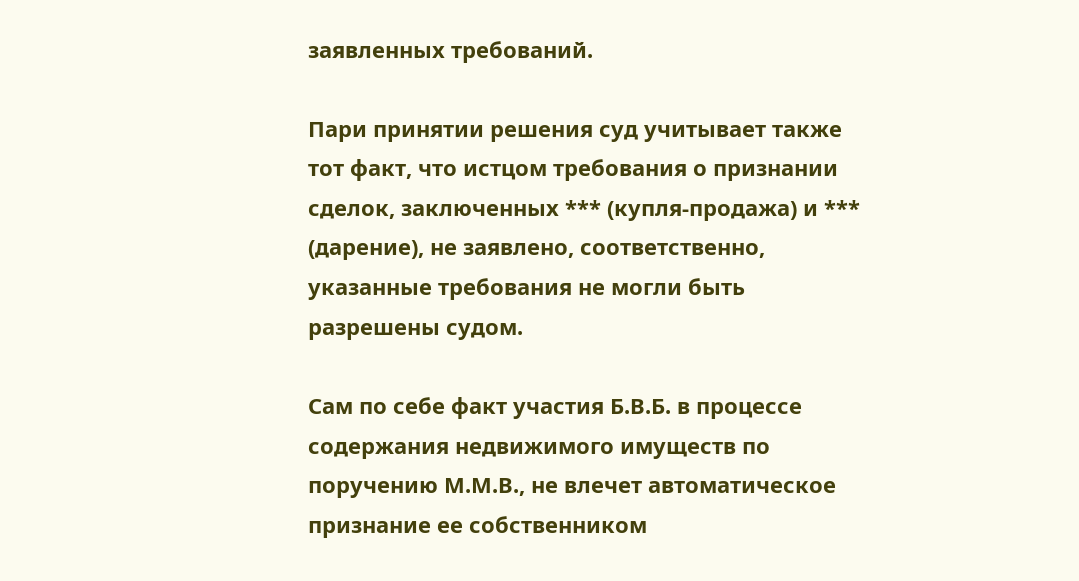заявленных требований.

Пари принятии решения суд учитывает также тот факт, что истцом требования о признании сделок, заключенных *** (купля-продажа) и *** (дарение), не заявлено, соответственно, указанные требования не могли быть разрешены судом.

Сам по себе факт участия Б.В.Б. в процессе содержания недвижимого имуществ по поручению М.М.В., не влечет автоматическое признание ее собственником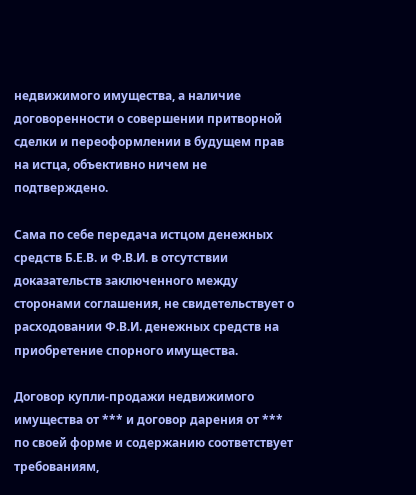недвижимого имущества, а наличие договоренности о совершении притворной сделки и переоформлении в будущем прав на истца, объективно ничем не подтверждено.

Сама по себе передача истцом денежных средств Б.Е.В. и Ф.В.И. в отсутствии доказательств заключенного между сторонами соглашения, не свидетельствует о расходовании Ф.В.И. денежных средств на приобретение спорного имущества.

Договор купли-продажи недвижимого имущества от *** и договор дарения от *** по своей форме и содержанию соответствует требованиям,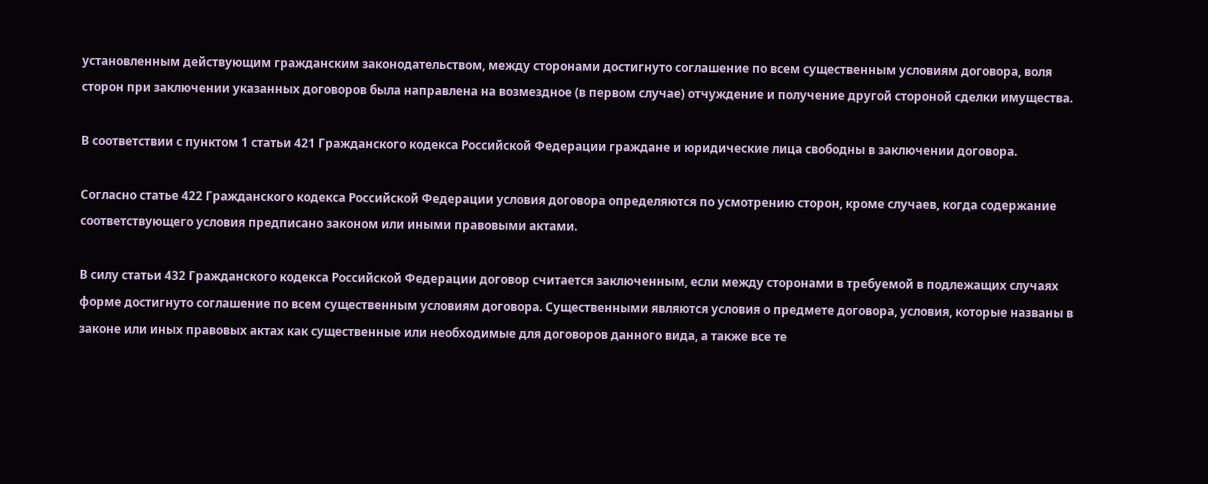установленным действующим гражданским законодательством, между сторонами достигнуто соглашение по всем существенным условиям договора, воля сторон при заключении указанных договоров была направлена на возмездное (в первом случае) отчуждение и получение другой стороной сделки имущества.

В соответствии с пунктом 1 статьи 421 Гражданского кодекса Российской Федерации граждане и юридические лица свободны в заключении договора.

Согласно статье 422 Гражданского кодекса Российской Федерации условия договора определяются по усмотрению сторон, кроме случаев, когда содержание соответствующего условия предписано законом или иными правовыми актами.

В силу статьи 432 Гражданского кодекса Российской Федерации договор считается заключенным, если между сторонами в требуемой в подлежащих случаях форме достигнуто соглашение по всем существенным условиям договора. Существенными являются условия о предмете договора, условия, которые названы в законе или иных правовых актах как существенные или необходимые для договоров данного вида, а также все те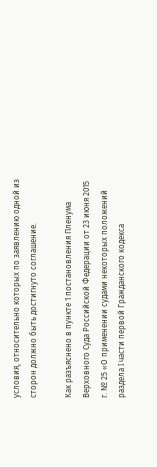условия, относительно которых по заявлению одной из сторон должно быть достигнуто соглашение.

Как разъяснено в пункте 1 постановления Пленума Верховного Суда Российской Федерации от 23 июня 2015 г. № 25 «О применении судами некоторых положений раздела I части первой Гражданского кодекса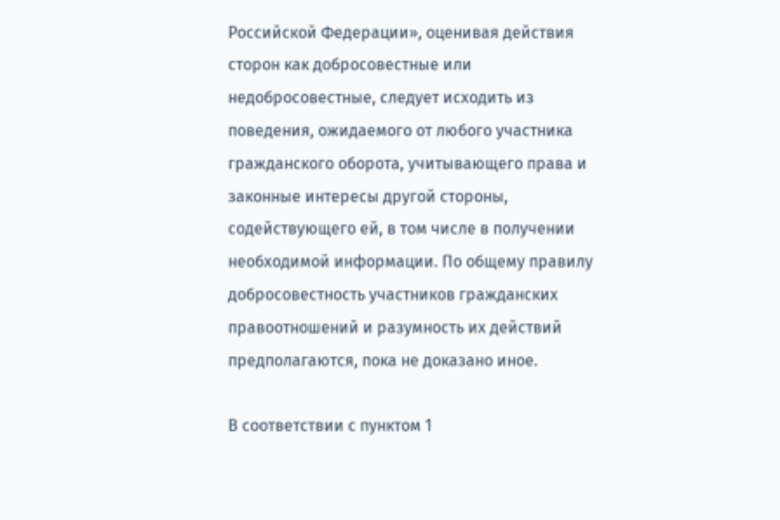Российской Федерации», оценивая действия сторон как добросовестные или недобросовестные, следует исходить из поведения, ожидаемого от любого участника гражданского оборота, учитывающего права и законные интересы другой стороны, содействующего ей, в том числе в получении необходимой информации. По общему правилу добросовестность участников гражданских правоотношений и разумность их действий предполагаются, пока не доказано иное.

В соответствии с пунктом 1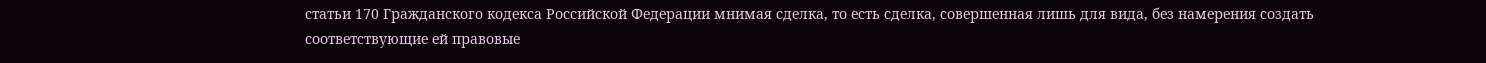статьи 170 Гражданского кодекса Российской Федерации мнимая сделка, то есть сделка, совершенная лишь для вида, без намерения создать соответствующие ей правовые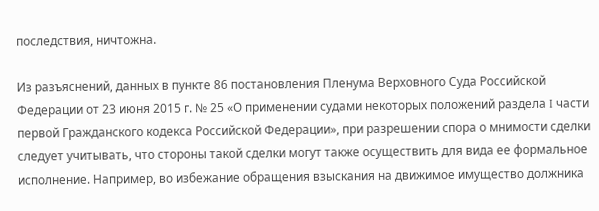последствия, ничтожна.

Из разъяснений, данных в пункте 86 постановления Пленума Верховного Суда Российской Федерации от 23 июня 2015 г. № 25 «О применении судами некоторых положений раздела I части первой Гражданского кодекса Российской Федерации», при разрешении спора о мнимости сделки следует учитывать, что стороны такой сделки могут также осуществить для вида ее формальное исполнение. Например, во избежание обращения взыскания на движимое имущество должника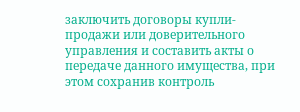заключить договоры купли-продажи или доверительного управления и составить акты о передаче данного имущества, при этом сохранив контроль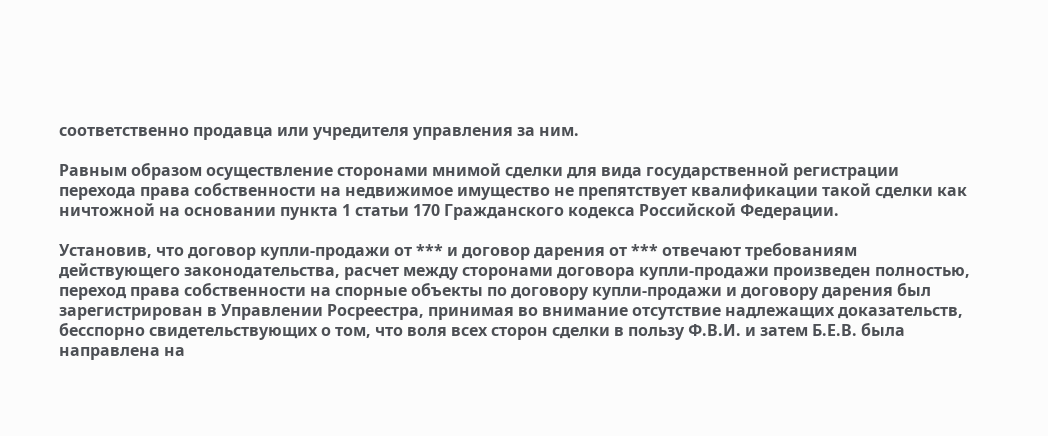соответственно продавца или учредителя управления за ним.

Равным образом осуществление сторонами мнимой сделки для вида государственной регистрации перехода права собственности на недвижимое имущество не препятствует квалификации такой сделки как ничтожной на основании пункта 1 статьи 170 Гражданского кодекса Российской Федерации.

Установив, что договор купли-продажи от *** и договор дарения от *** отвечают требованиям действующего законодательства, расчет между сторонами договора купли-продажи произведен полностью, переход права собственности на спорные объекты по договору купли-продажи и договору дарения был зарегистрирован в Управлении Росреестра, принимая во внимание отсутствие надлежащих доказательств, бесспорно свидетельствующих о том, что воля всех сторон сделки в пользу Ф.В.И. и затем Б.Е.В. была направлена на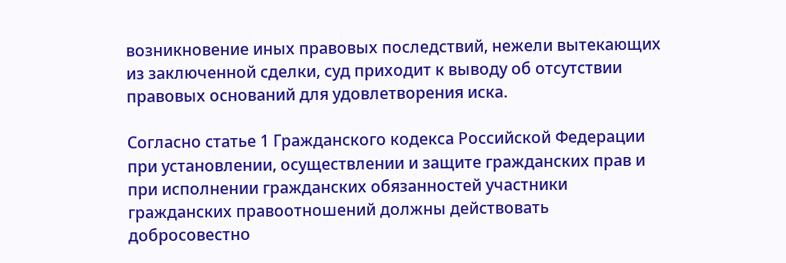возникновение иных правовых последствий, нежели вытекающих из заключенной сделки, суд приходит к выводу об отсутствии правовых оснований для удовлетворения иска.

Согласно статье 1 Гражданского кодекса Российской Федерации при установлении, осуществлении и защите гражданских прав и при исполнении гражданских обязанностей участники гражданских правоотношений должны действовать добросовестно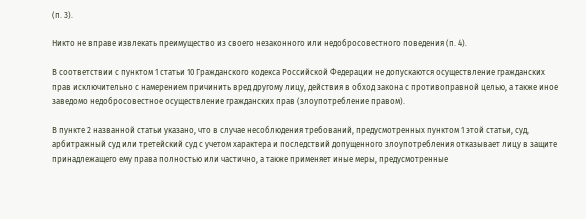(п. 3).

Никто не вправе извлекать преимущество из своего незаконного или недобросовестного поведения (п. 4).

В соответствии с пунктом 1 статьи 10 Гражданского кодекса Российской Федерации не допускаются осуществление гражданских прав исключительно с намерением причинить вред другому лицу, действия в обход закона с противоправной целью, а также иное заведомо недобросовестное осуществление гражданских прав (злоупотребление правом).

В пункте 2 названной статьи указано, что в случае несоблюдения требований, предусмотренных пунктом 1 этой статьи, суд, арбитражный суд или третейский суд с учетом характера и последствий допущенного злоупотребления отказывает лицу в защите принадлежащего ему права полностью или частично, а также применяет иные меры, предусмотренные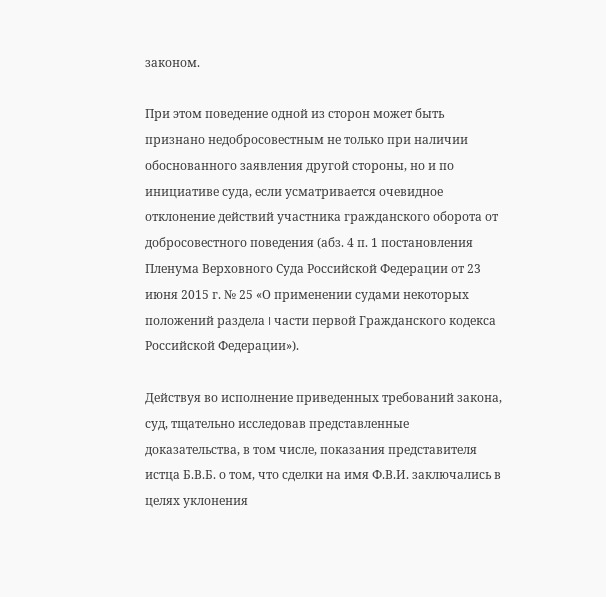законом.

При этом поведение одной из сторон может быть признано недобросовестным не только при наличии обоснованного заявления другой стороны, но и по инициативе суда, если усматривается очевидное отклонение действий участника гражданского оборота от добросовестного поведения (абз. 4 п. 1 постановления Пленума Верховного Суда Российской Федерации от 23 июня 2015 г. № 25 «О применении судами некоторых положений раздела I части первой Гражданского кодекса Российской Федерации»).

Действуя во исполнение приведенных требований закона, суд, тщательно исследовав представленные доказательства, в том числе, показания представителя истца Б.В.Б. о том, что сделки на имя Ф.В.И. заключались в целях уклонения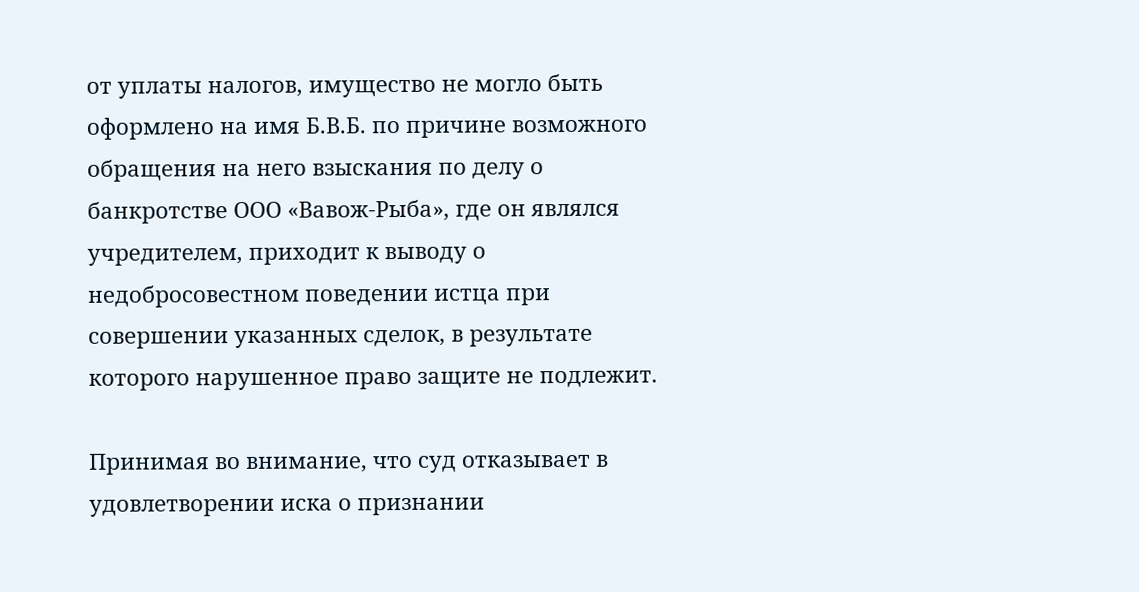от уплаты налогов, имущество не могло быть оформлено на имя Б.В.Б. по причине возможного обращения на него взыскания по делу о банкротстве ООО «Вавож-Рыба», где он являлся учредителем, приходит к выводу о недобросовестном поведении истца при совершении указанных сделок, в результате которого нарушенное право защите не подлежит.

Принимая во внимание, что суд отказывает в удовлетворении иска о признании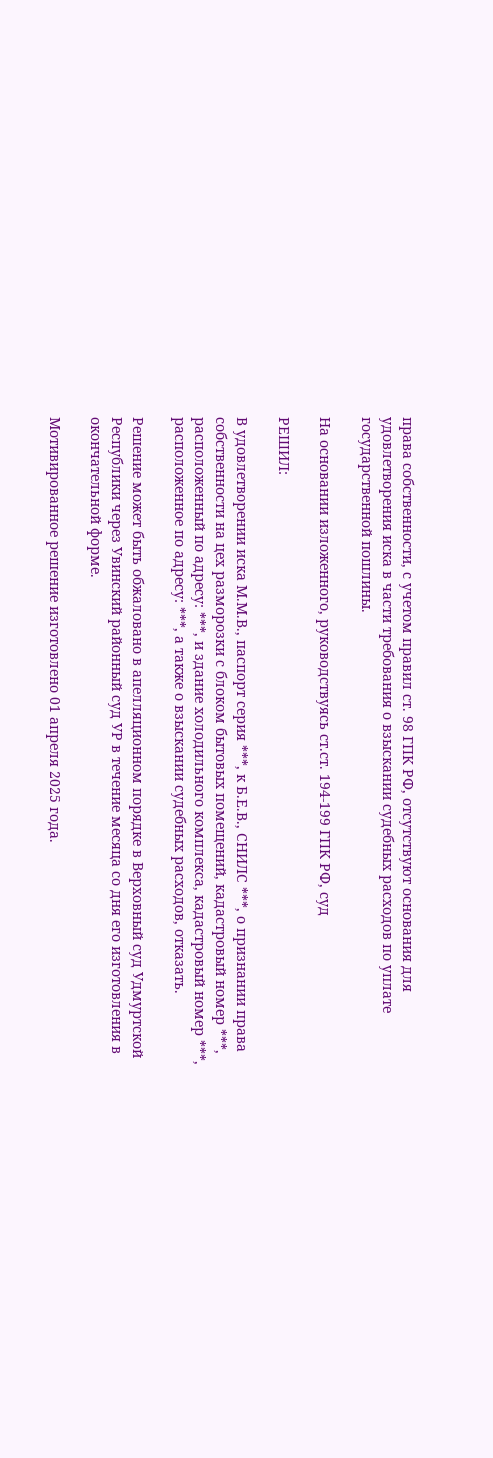права собственности, с учетом правил ст. 98 ГПК РФ, отсутствуют основания для удовлетворения иска в части требования о взыскании судебных расходов по уплате государственной пошлины.

На основании изложенного, руководствуясь ст.ст. 194-199 ГПК РФ, суд

РЕШИЛ:

В удовлетворении иска М.М.В., паспорт серия ***, к Б.Е.В., СНИЛС ***, о признании права собственности на цех разморозки с блоком бытовых помещений, кадастровый номер ***, расположенный по адресу: ***, и здание холодильного комплекса, кадастровый номер ***, расположенное по адресу: ***, а также о взыскании судебных расходов, отказать.

Решение может быть обжаловано в апелляционном порядке в Верховный суд Удмуртской Республики через Увинский районный суд УР в течение месяца со дня его изготовления в окончательной форме.

Мотивированное решение изготовлено 01 апреля 2025 года.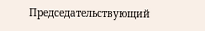Председательствующий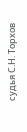судья С.Н. Торхов